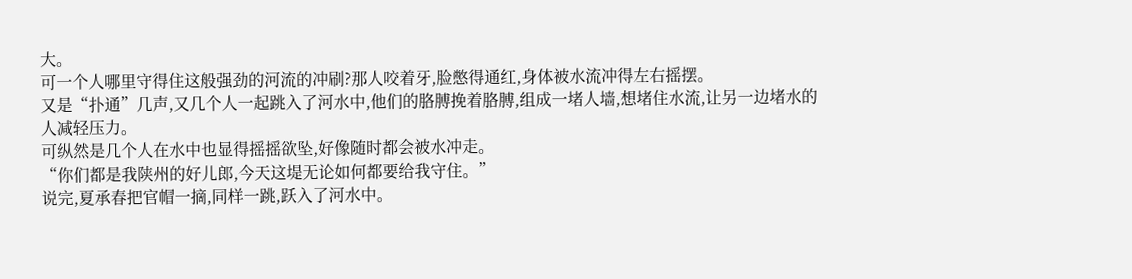大。
可一个人哪里守得住这般强劲的河流的冲刷?那人咬着牙,脸憋得通红,身体被水流冲得左右摇摆。
又是“扑通”几声,又几个人一起跳入了河水中,他们的胳膊挽着胳膊,组成一堵人墙,想堵住水流,让另一边堵水的人减轻压力。
可纵然是几个人在水中也显得摇摇欲坠,好像随时都会被水冲走。
“你们都是我陕州的好儿郎,今天这堤无论如何都要给我守住。”
说完,夏承春把官帽一摘,同样一跳,跃入了河水中。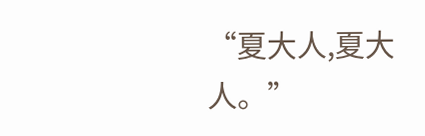“夏大人,夏大人。”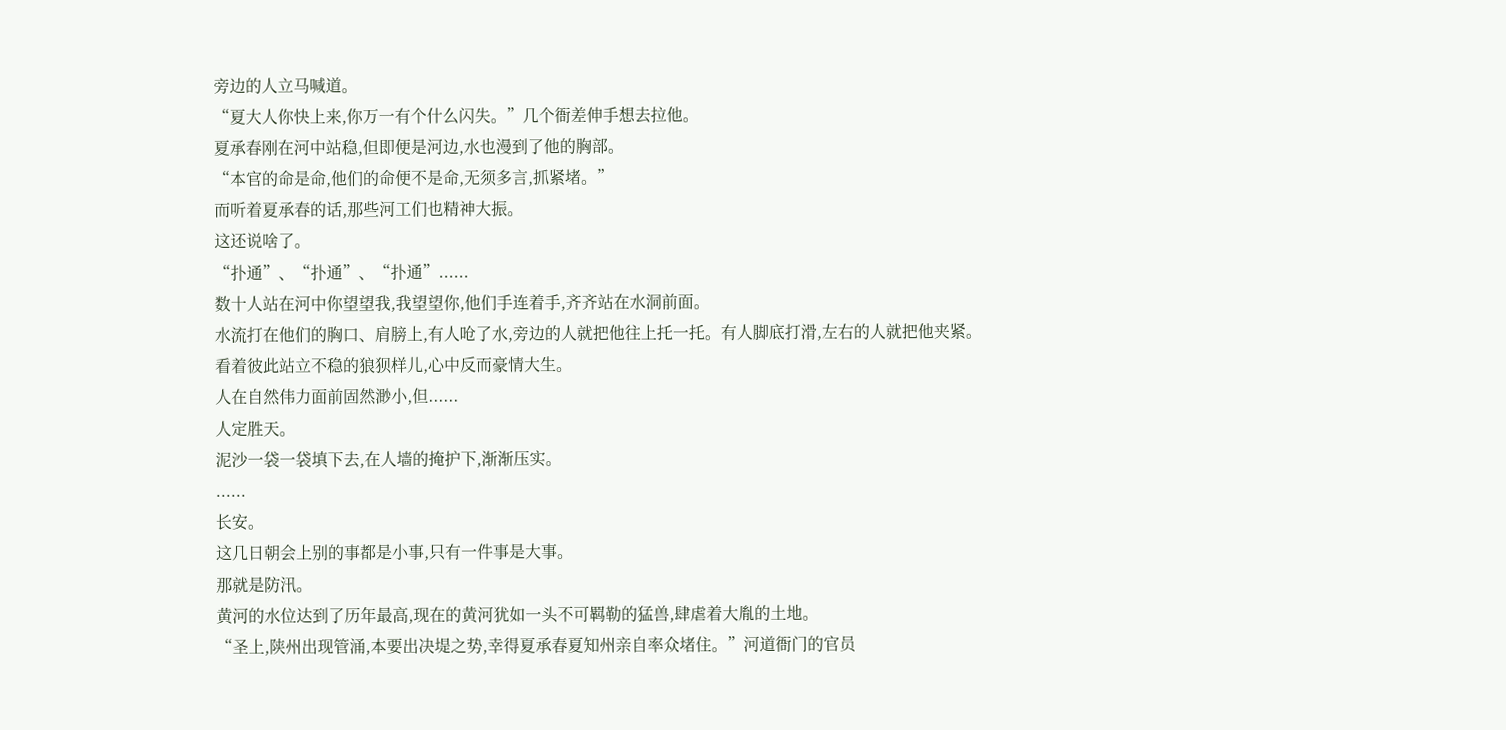旁边的人立马喊道。
“夏大人你快上来,你万一有个什么闪失。”几个衙差伸手想去拉他。
夏承春刚在河中站稳,但即便是河边,水也漫到了他的胸部。
“本官的命是命,他们的命便不是命,无须多言,抓紧堵。”
而听着夏承春的话,那些河工们也精神大振。
这还说啥了。
“扑通”、“扑通”、“扑通”......
数十人站在河中你望望我,我望望你,他们手连着手,齐齐站在水洞前面。
水流打在他们的胸口、肩膀上,有人呛了水,旁边的人就把他往上托一托。有人脚底打滑,左右的人就把他夹紧。
看着彼此站立不稳的狼狈样儿,心中反而豪情大生。
人在自然伟力面前固然渺小,但......
人定胜天。
泥沙一袋一袋填下去,在人墙的掩护下,渐渐压实。
......
长安。
这几日朝会上别的事都是小事,只有一件事是大事。
那就是防汛。
黄河的水位达到了历年最高,现在的黄河犹如一头不可羁勒的猛兽,肆虐着大胤的土地。
“圣上,陕州出现管涌,本要出决堤之势,幸得夏承春夏知州亲自率众堵住。”河道衙门的官员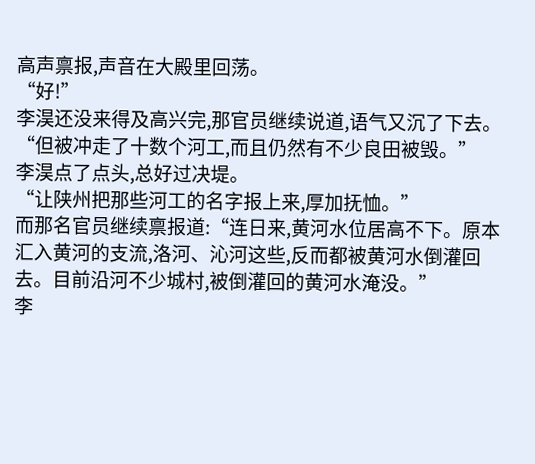高声禀报,声音在大殿里回荡。
“好!”
李淏还没来得及高兴完,那官员继续说道,语气又沉了下去。
“但被冲走了十数个河工,而且仍然有不少良田被毁。”
李淏点了点头,总好过决堤。
“让陕州把那些河工的名字报上来,厚加抚恤。”
而那名官员继续禀报道:“连日来,黄河水位居高不下。原本汇入黄河的支流,洛河、沁河这些,反而都被黄河水倒灌回去。目前沿河不少城村,被倒灌回的黄河水淹没。”
李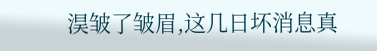淏皱了皱眉,这几日坏消息真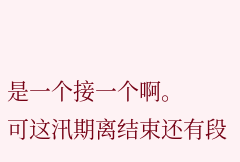是一个接一个啊。
可这汛期离结束还有段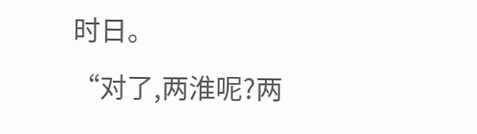时日。
“对了,两淮呢?两